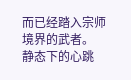而已经踏入宗师境界的武者。
静态下的心跳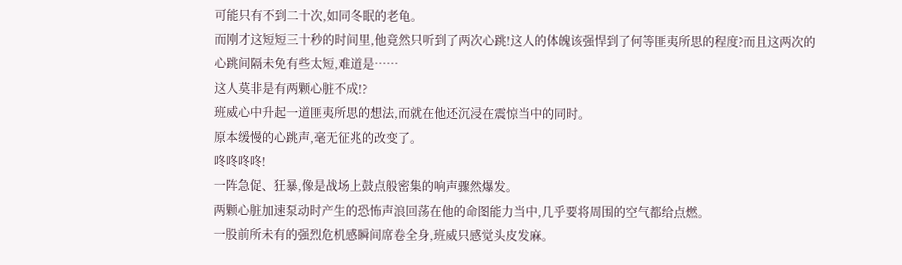可能只有不到二十次,如同冬眠的老龟。
而刚才这短短三十秒的时间里,他竟然只听到了两次心跳!这人的体魄该强悍到了何等匪夷所思的程度?而且这两次的心跳间隔未免有些太短,难道是……
这人莫非是有两颗心脏不成!?
班威心中升起一道匪夷所思的想法,而就在他还沉浸在震惊当中的同时。
原本缓慢的心跳声,毫无征兆的改变了。
咚咚咚咚!
一阵急促、狂暴,像是战场上鼓点般密集的响声骤然爆发。
两颗心脏加速泵动时产生的恐怖声浪回荡在他的命图能力当中,几乎要将周围的空气都给点燃。
一股前所未有的强烈危机感瞬间席卷全身,班威只感觉头皮发麻。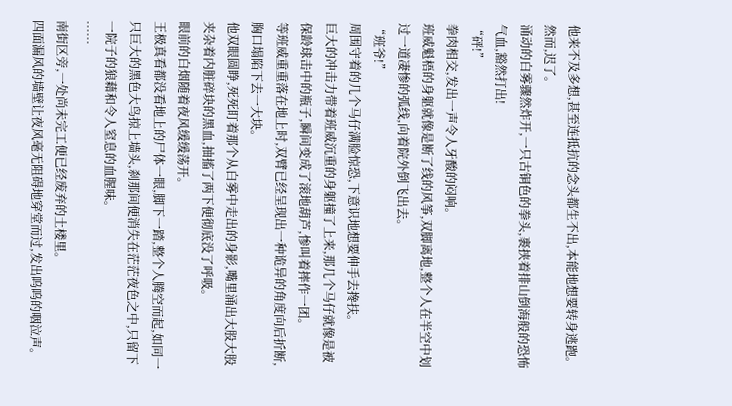他来不及多想,甚至连抵抗的念头都生不出,本能地想要转身逃跑。
然而,迟了。
涌动的白雾骤然炸开,一只古铜色的拳头,裹挟着排山倒海般的恐怖气血,豁然打出!
“砰!”
拳肉相交,发出一声令人牙酸的闷响。
班威魁梧的身躯就像是断了线的风筝,双脚离地,整个人在半空中划过一道凄惨的弧线,向着院外倒飞出去。
“班爷!”
周围守着的几个马仔满脸惊恐,下意识地想要伸手去搀扶。
巨大的冲击力带着班威沉重的身躯撞了上来,那几个马仔就像是被保龄球击中的瓶子,瞬间变成了滚地葫芦,惨叫着摔作一团。
等班威重重落在地上时,双臂已经呈现出一种诡异的角度向后折断,胸口塌陷下去一大块。
他双眼圆睁,死死盯着那个从白雾中走出的身影,嘴里涌出大股大股夹杂着内脏碎块的黑血,抽搐了两下便彻底没了呼吸。
眼前的白烟随着夜风缓缓荡开。
王极真看都没看地上的尸体一眼,脚下一踏,整个人腾空而起,如同一只巨大的黑色大鸟掠上墙头,刹那间便消失在茫茫夜色之中,只留下一院子的狼藉和令人窒息的血腥味。
……
南街区旁,一处尚未完工便已经废弃的土楼里。
四面漏风的墙壁让夜风毫无阻碍地穿堂而过,发出呜呜的咽泣声。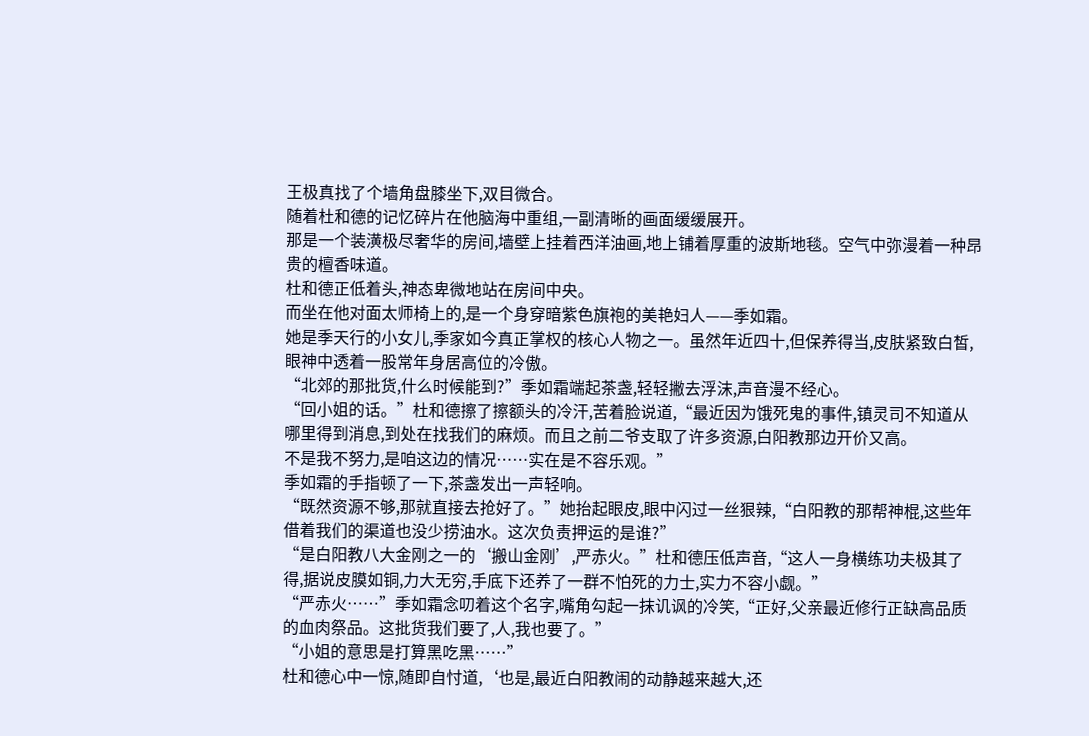王极真找了个墙角盘膝坐下,双目微合。
随着杜和德的记忆碎片在他脑海中重组,一副清晰的画面缓缓展开。
那是一个装潢极尽奢华的房间,墙壁上挂着西洋油画,地上铺着厚重的波斯地毯。空气中弥漫着一种昂贵的檀香味道。
杜和德正低着头,神态卑微地站在房间中央。
而坐在他对面太师椅上的,是一个身穿暗紫色旗袍的美艳妇人——季如霜。
她是季天行的小女儿,季家如今真正掌权的核心人物之一。虽然年近四十,但保养得当,皮肤紧致白皙,眼神中透着一股常年身居高位的冷傲。
“北郊的那批货,什么时候能到?”季如霜端起茶盏,轻轻撇去浮沫,声音漫不经心。
“回小姐的话。”杜和德擦了擦额头的冷汗,苦着脸说道,“最近因为饿死鬼的事件,镇灵司不知道从哪里得到消息,到处在找我们的麻烦。而且之前二爷支取了许多资源,白阳教那边开价又高。
不是我不努力,是咱这边的情况……实在是不容乐观。”
季如霜的手指顿了一下,茶盏发出一声轻响。
“既然资源不够,那就直接去抢好了。”她抬起眼皮,眼中闪过一丝狠辣,“白阳教的那帮神棍,这些年借着我们的渠道也没少捞油水。这次负责押运的是谁?”
“是白阳教八大金刚之一的‘搬山金刚’,严赤火。”杜和德压低声音,“这人一身横练功夫极其了得,据说皮膜如铜,力大无穷,手底下还养了一群不怕死的力士,实力不容小觑。”
“严赤火……”季如霜念叨着这个名字,嘴角勾起一抹讥讽的冷笑,“正好,父亲最近修行正缺高品质的血肉祭品。这批货我们要了,人,我也要了。”
“小姐的意思是打算黑吃黑……”
杜和德心中一惊,随即自忖道,‘也是,最近白阳教闹的动静越来越大,还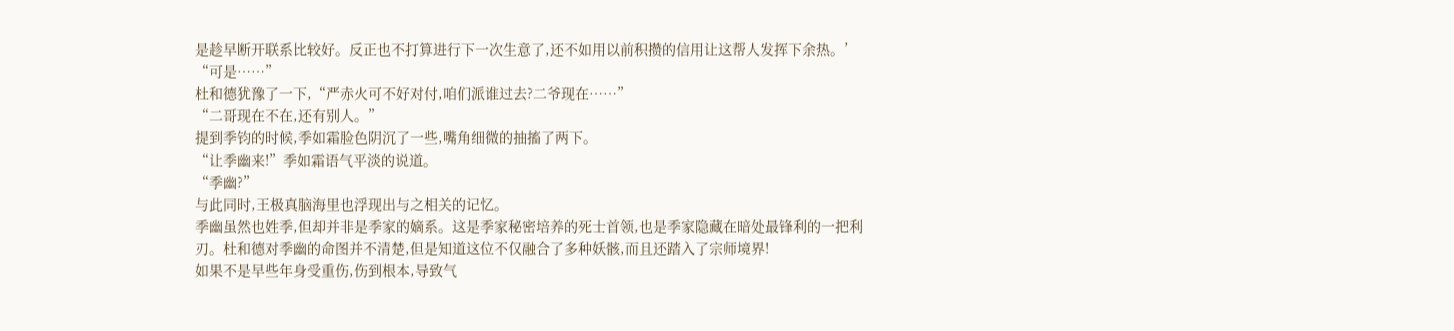是趁早断开联系比较好。反正也不打算进行下一次生意了,还不如用以前积攒的信用让这帮人发挥下余热。’
“可是……”
杜和德犹豫了一下,“严赤火可不好对付,咱们派谁过去?二爷现在……”
“二哥现在不在,还有别人。”
提到季钧的时候,季如霜脸色阴沉了一些,嘴角细微的抽搐了两下。
“让季幽来!”季如霜语气平淡的说道。
“季幽?”
与此同时,王极真脑海里也浮现出与之相关的记忆。
季幽虽然也姓季,但却并非是季家的嫡系。这是季家秘密培养的死士首领,也是季家隐藏在暗处最锋利的一把利刃。杜和德对季幽的命图并不清楚,但是知道这位不仅融合了多种妖骸,而且还踏入了宗师境界!
如果不是早些年身受重伤,伤到根本,导致气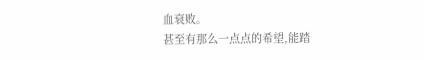血衰败。
甚至有那么一点点的希望,能踏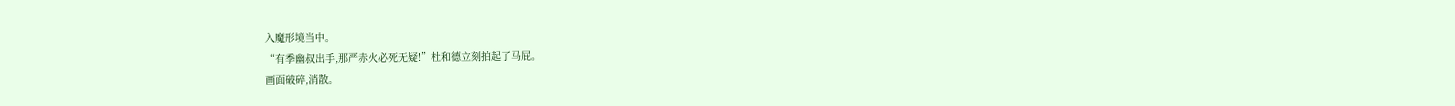入魔形境当中。
“有季幽叔出手,那严赤火必死无疑!”杜和德立刻拍起了马屁。
画面破碎,消散。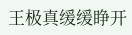王极真缓缓睁开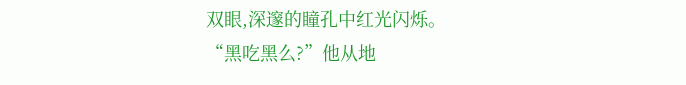双眼,深邃的瞳孔中红光闪烁。
“黑吃黑么?”他从地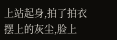上站起身,拍了拍衣摆上的灰尘,脸上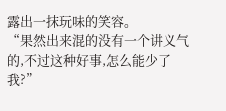露出一抹玩味的笑容。
“果然出来混的没有一个讲义气的,不过这种好事,怎么能少了我?”